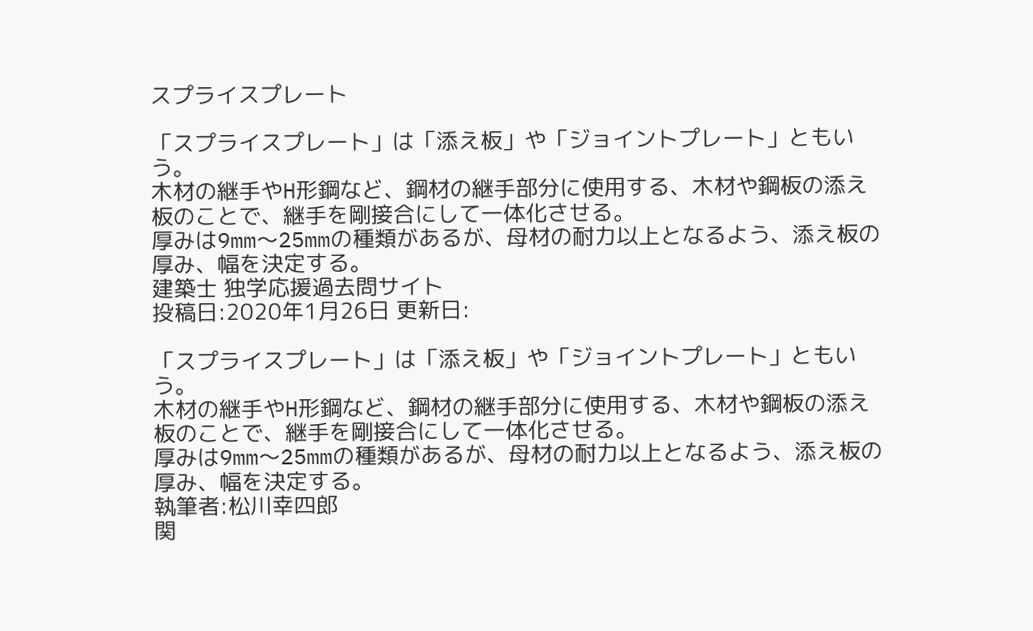スプライスプレート

「スプライスプレート」は「添え板」や「ジョイントプレート」ともいう。
木材の継手やH形鋼など、鋼材の継手部分に使用する、木材や鋼板の添え板のことで、継手を剛接合にして一体化させる。
厚みは9mm〜25mmの種類があるが、母材の耐力以上となるよう、添え板の厚み、幅を決定する。
建築士 独学応援過去問サイト
投稿日:2020年1月26日 更新日:

「スプライスプレート」は「添え板」や「ジョイントプレート」ともいう。
木材の継手やH形鋼など、鋼材の継手部分に使用する、木材や鋼板の添え板のことで、継手を剛接合にして一体化させる。
厚みは9mm〜25mmの種類があるが、母材の耐力以上となるよう、添え板の厚み、幅を決定する。
執筆者:松川幸四郎
関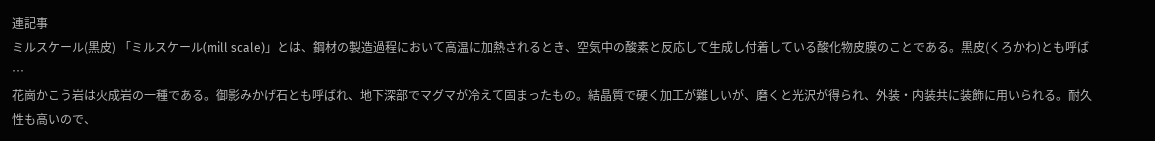連記事
ミルスケール(黒皮) 「ミルスケール(mill scale)」とは、鋼材の製造過程において高温に加熱されるとき、空気中の酸素と反応して生成し付着している酸化物皮膜のことである。黒皮(くろかわ)とも呼ば …
花崗かこう岩は火成岩の一種である。御影みかげ石とも呼ばれ、地下深部でマグマが冷えて固まったもの。結晶質で硬く加工が難しいが、磨くと光沢が得られ、外装・内装共に装飾に用いられる。耐久性も高いので、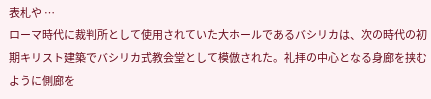表札や …
ローマ時代に裁判所として使用されていた大ホールであるバシリカは、次の時代の初期キリスト建築でバシリカ式教会堂として模倣された。礼拝の中心となる身廊を挟むように側廊を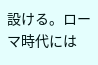設ける。ローマ時代には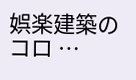娯楽建築のコロ …